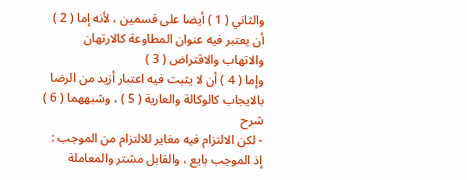والثاني ( 1 ) أيضا على قسمين ، لأنه إما ( 2 ) أن يعتبر فيه عنوان المطاوعة كالارتهان والاتهاب والاقتراض ( 3 )
وإما ( 4 ) أن لا يثبت فيه اعتبار أزيد من الرضا بالايجاب كالوكالة والعارية ( 5 ) ، وشبههما ( 6 )
شرح
- لكن الالتزام فيه مغاير للالتزام من الموجب : إذ الموجب بايع ، والقابل مشتر والمعاملة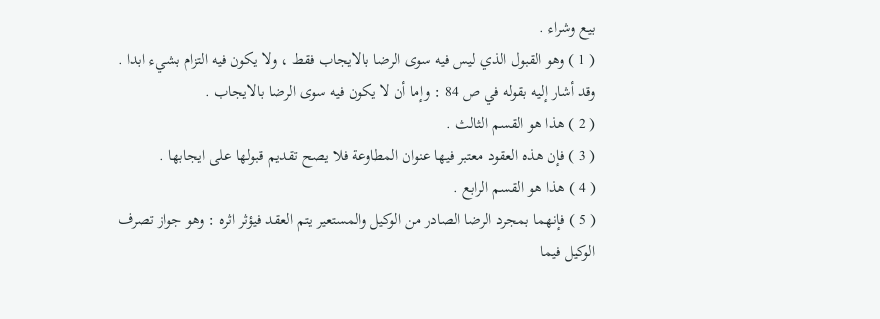بيع وشراء .
( 1 ) وهو القبول الذي ليس فيه سوى الرضا بالايجاب فقط ، ولا يكون فيه التزام بشيء ابدا . وقد أشار إليه بقوله في ص 84 : وإما أن لا يكون فيه سوى الرضا بالايجاب .
( 2 ) هذا هو القسم الثالث .
( 3 ) فإن هذه العقود معتبر فيها عنوان المطاوعة فلا يصح تقديم قبولها على ايجابها .
( 4 ) هذا هو القسم الرابع .
( 5 ) فإنهما بمجرد الرضا الصادر من الوكيل والمستعير يتم العقد فيؤثر اثره : وهو جواز تصرف الوكيل فيما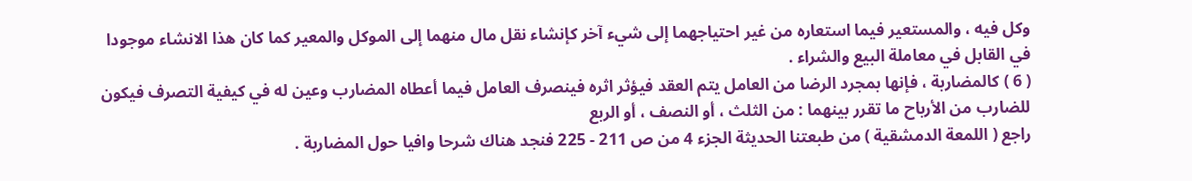وكل فيه ، والمستعير فيما استعاره من غير احتياجهما إلى شيء آخر كإنشاء نقل مال منهما إلى الموكل والمعير كما كان هذا الانشاء موجودا في القابل في معاملة البيع والشراء .
( 6 ) كالمضاربة ، فإنها بمجرد الرضا من العامل يتم العقد فيؤثر اثره فينصرف العامل فيما أعطاه المضارب وعين له في كيفية التصرف فيكون للضارب من الأرباح ما تقرر بينهما : من الثلث ، أو النصف ، أو الربع
راجع ( اللمعة الدمشقية ) من طبعتنا الحديثة الجزء 4 من ص 211 - 225 فنجد هناك شرحا وافيا حول المضاربة .